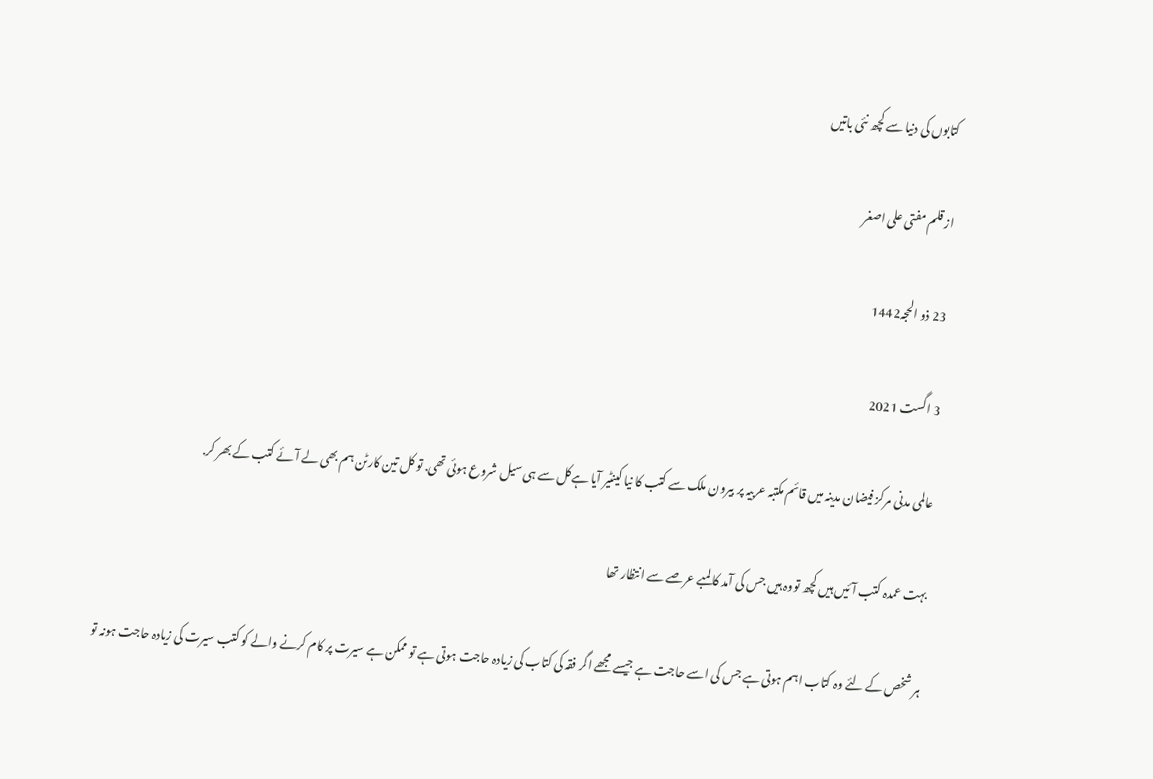کتابوں کی دنیا سے کچھ نئی باتیں

از قلم مفتی علی اصغر

23 ذو الحجہ1442

3 اگست 2021

عالمی مدنی مرکز فیضان مدینہ میں قائم مکتبہ عربیہ پر بیرون ملک سے کتب کا نیا کینٹیر آیا ہےکل سے ہی سیل شروع ہوئی تھی. تو کل تین کارٹن ہم بھی لے آئے کتب کے بھر کر.

بہت عمدہ کتب آئیں ہیں کچھ تووہ ہیں جس کی آمد کا لمبے عرصے سے انتظار تھا

ہر شخص کے لئے وہ کتاب اہم ہوتی ہے جس کی اسے حاجت ہے جیسے مجھے اگر فقہ کی کتاب کی زیادہ حاجت ہوتی ہے تو ممکن ہے سیرت پر کام کرنے والے کو کتب سیرت کی زیادہ حاجت ہونہ تو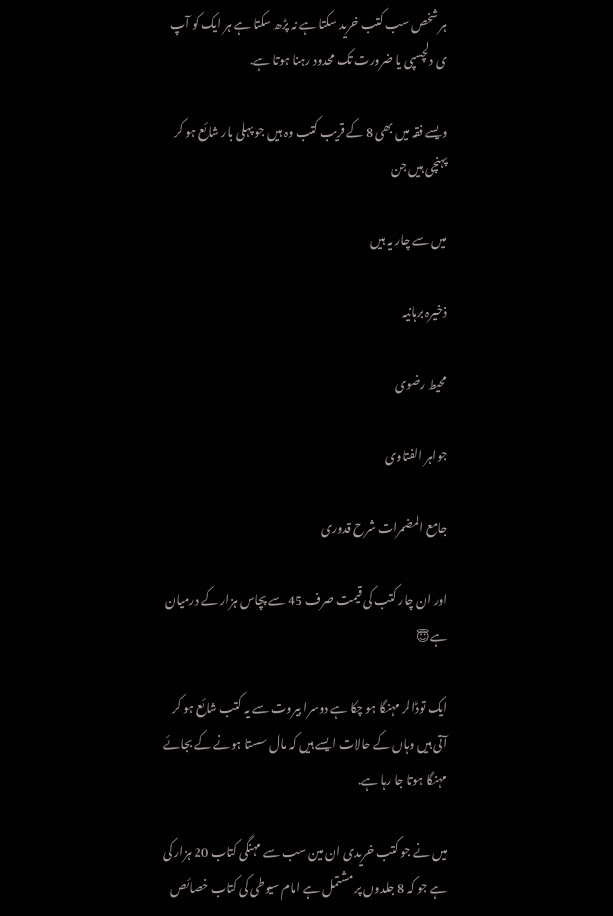ہر شخص سب کتب خرید سکتا ہے نہ پڑھ سکتا ہے ہر ایک کو آپ ی دلچسپی یا ضرورت تک محدود رہنا ہوتا ہے.

ویسے فقہ میں بھی 8 کے قریب کتب وہ ہیں جو پہلی بار شائع ہو کر پہنچی ہیں جن

میں سے چار یہ ہیں

ذخیرہ برہانیہ

محیط رضوی

جواہر الفتاوی

جامع المضمرات شرح قدوری

اور ان چار کتب کی قیمت صرف 45 سے پچاس ہزار کے درمیان ہے😇

ایک توڈالر مہنگا ہو چکا ہے دوسرا بیروت سے یہ کتب شائع ہو کر آتی ہیں وہاں کے حالات ایسے ہیں کہ مال سستا ہونے کے بجائے مہنگا ہوتا جا رہا ہے.

میں نے جو کتب خریدی ان مین سب سے مہنگی کتاب 20 ہزار کی ہے جو کہ 8 جلدوں پر مشتمل ہے امام سیوطی کی کتاب خصائص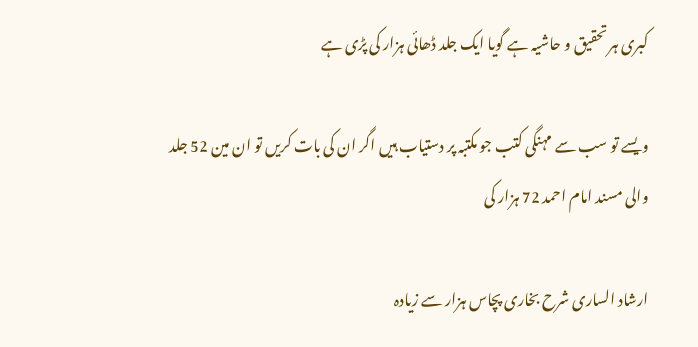کبری ہر تحقیق و حاشیہ ہے گویا ایک جلد ڈھائی ہزار کی پڑی ہے

ویسے تو سب سے مہنگی کتب جو مکتبہ پر دستیاب ہیں اگر ان کی بات کریں تو ان مین 52 جلد والی مسند امام احمد 72 ہزار کی

ارشاد الساری شرح بخاری پچاس ہزار سے زیادہ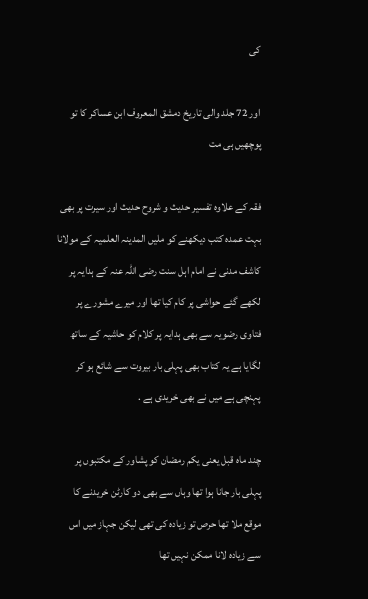کی

اور 72 جلد والی تاریخ دمشق المعروف ابن عساکر کا تو پوچھیں ہی مت

فقہ کے علاوہ تفسیر حدیث و شروح حدیث اور سیرت پر بھی بہت عمدہ کتب دیکھنے کو ملیں المدینہ العلمیہ کے مولانا کاشف مدنی نے امام اہل سنت رضی اللہ عنہ کے ہدایہ پر لکھے گئے حواشی پر کام کیا تھا اور میرے مشورے پر فتاوی رضویہ سے بھی ہدایہ پر کلام کو حاشیہ کے ساتھ لگایا ہے یہ کتاب بھی پہلی بار بیروت سے شائع ہو کر پہنچی ہے میں نے بھی خریدی ہے .

چند ماہ قبل یعنی یکم رمضان کو پشاور کے مکتبوں پر پہلی بار جانا ہوا تھا وہاں سے بھی دو کارٹن خریدنے کا موقع ملا تھا حرص تو زیادہ کی تھی لیکن جہاز میں اس سے زیادہ لانا ممکن نہیں تھا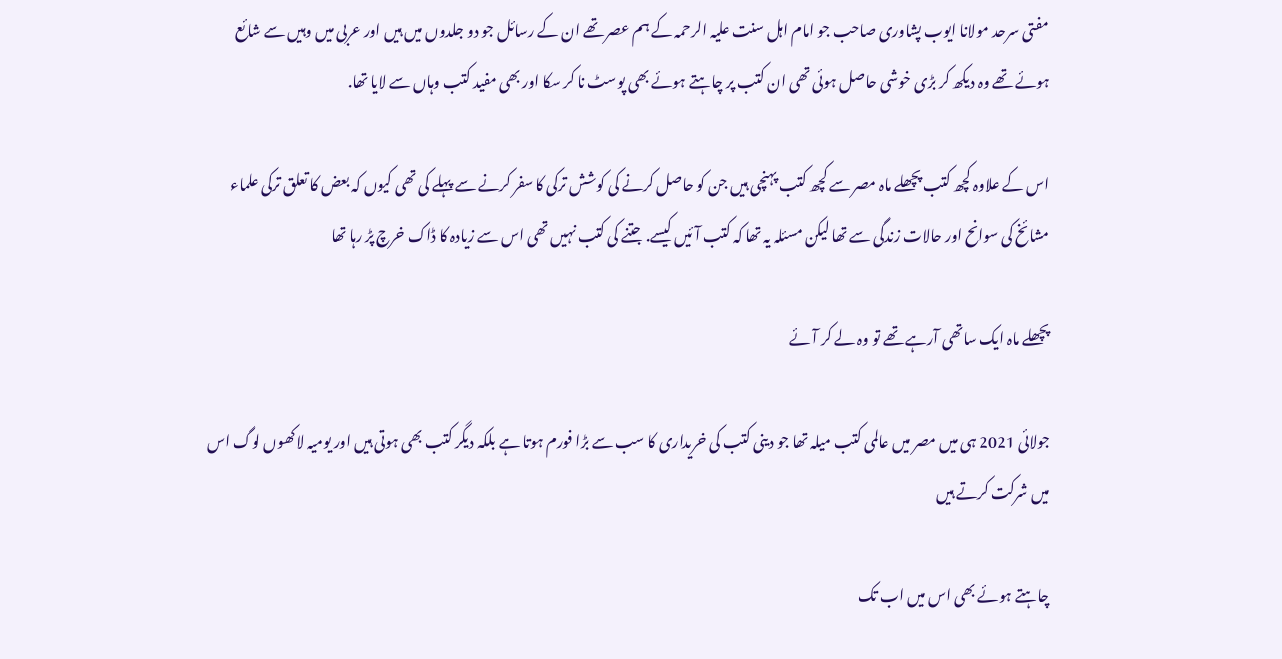مفتی سرحد مولانا ایوب پشاوری صاحب جو امام اہل سنت علیہ الرحمہ کے ہم عصر تھے ان کے رسائل جو دو جلدوں میں ہیں اور عربی میں وہیں سے شائع ہوئے تھے وہ دیکھ کر بڑی خوشی حاصل ہوئی تھی ان کتب پر چاہتے ہوئے بھی پوسٹ نا کر سکا اور بھی مفید کتب وہاں سے لایا تھا.

اس کے علاوہ کچھ کتب پچھلے ماہ مصر سے کچھ کتب پہنچی ہیں جن کو حاصل کرنے کی کوشش ترکی کا سفر کرنے سے پہلے کی تھی کیوں کہ بعض کا تعلق ترکی علماء مشائخ کی سوانح اور حالات زندگی سے تھا لیکن مسئلہ یہ تھا کہ کتب آئیں کیسے. جتنے کی کتب نہیں تھی اس سے زیادہ کا ڈاک خرچ پڑ رہا تھا

پچھلے ماہ ایک ساتھی آرہے تھے تو وہ لے کر آئے

جولائی 2021 ہی میں مصر میں عالمی کتب میلہ تھا جو دینی کتب کی خریداری کا سب سے بڑا فورم ہوتا ہے بلکہ دیگر کتب بھی ہوتی ہیں اور یومیہ لاکھوں لوگ اس میں شرکت کرتے ہیں

چاہتے ہوئے بھی اس میں اب تک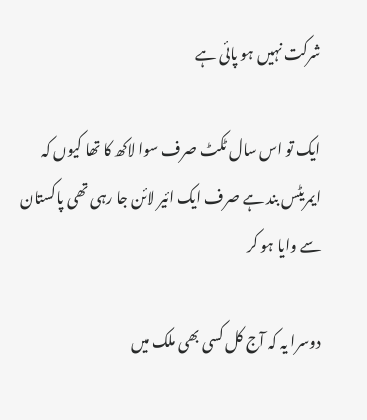شرکت نہیں ہو پائی ہے

ایک تو اس سال ٹکٹ صرف سوا لاکھ کا تھا کیوں کہ ایمریٹس بند ہے صرف ایک ائیر لائن جا رہی تھی پاکستان سے وایا ہو کر

دوسرا یہ کہ آج کل کسی بھی ملک میں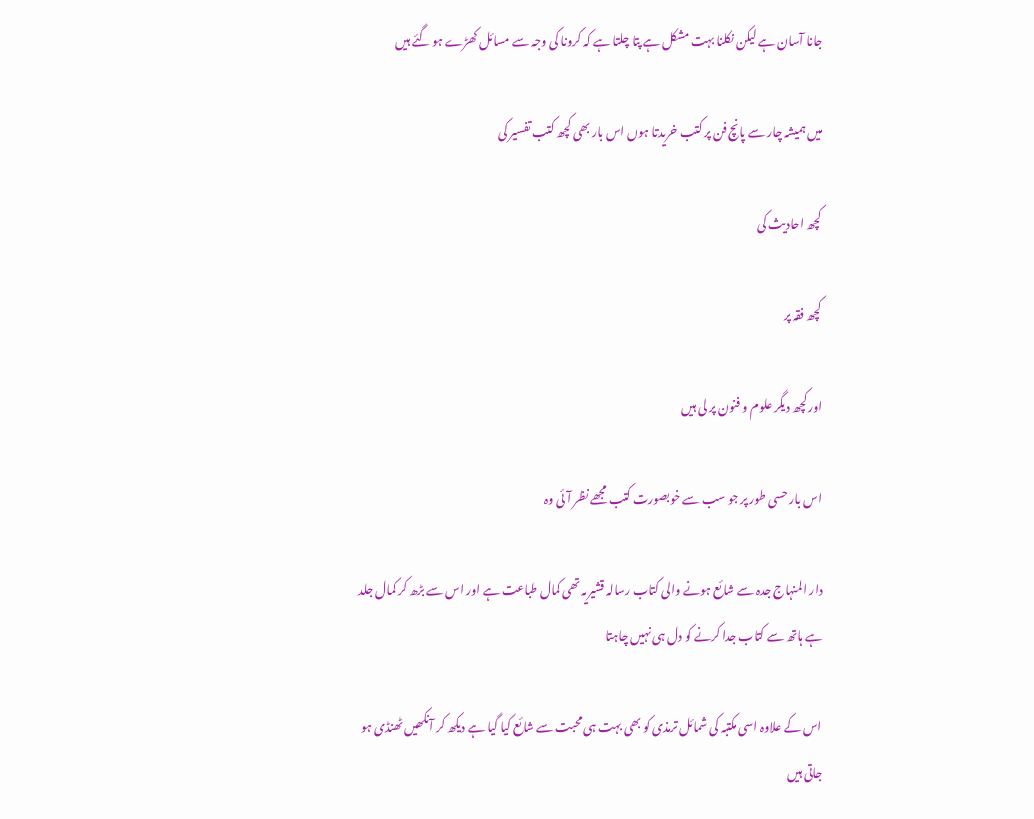جانا آسان ہے لیکن نکلنا بہت مشکل ہے پتا چلتا ہے کہ کرونا کی وجہ سے مسائل کھڑے ہو گئے ہیں

میں ہمیشہ چار سے پانچ فن پر کتب خریدتا ہوں اس بار بھی کچھ کتب تفسیر کی

کچھ احادیث کی

کچھ فقہ پر

اور کچھ دیگر علوم و فنون پر لی ہیں

اس بار حسی طور پر جو سب سے خوبصورت کتب مجھے نظر آئی وہ

دار المنہاج جدہ سے شائع ہونے والی کتاب رسالہ قشیریہ تھی کمال طباعت ہے اور اس سے بڑھ کر کمال جلد ہے ہاتھ سے کتاب جدا کرنے کو دل ہی نہیں چاہتا

اس کے علاوہ اسی مکتبہ کی شمائل ترمذی کو بھی بہت ہی محبت سے شائع کیا گیا ہے دیکھ کر آنکھیں ٹھنڈی ہو جاتی ہیں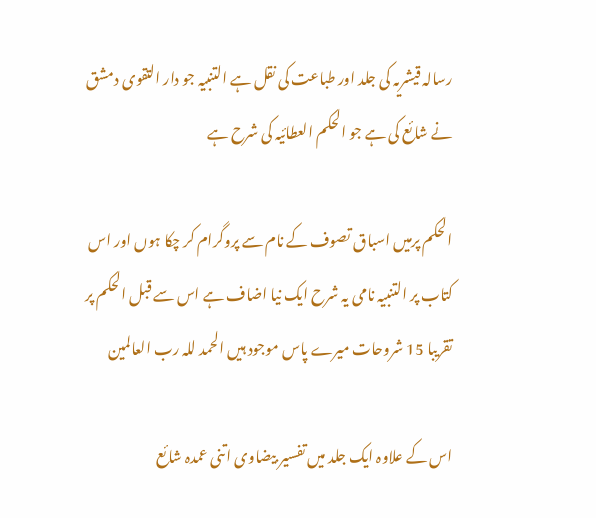رسالہ قیشریہ کی جلد اور طباعت کی نقل ہے التنبیہ جو دار التقوی دمشق نے شائع کی ہے جو الحکم العطائیہ کی شرح ہے

الحکم پرمیں اسباق تصوف کے نام سے پروگرام کر چکا ہوں اور اس کتاب پر التنبیہ نامی یہ شرح ایک نیا اضاف ہے اس سے قبل الحکم پر تقریبا 15 شروحات میرے پاس موجود ہیں الحمد للہ رب العالمین

اس کے علاوہ ایک جلد میں تفسیر بیضاوی اتنی عمدہ شائع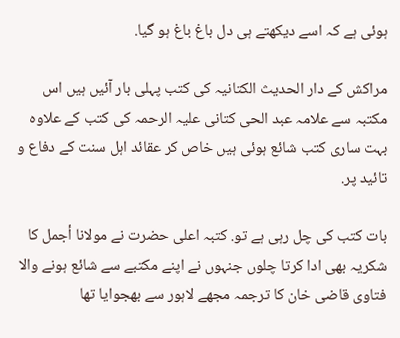ہوئی ہے کہ اسے دیکھتے ہی دل باغ باغ ہو گیا.

مراکش کے دار الحدیث الکتانیہ کی کتب پہلی بار آئیں ہیں اس مکتبہ سے علامہ عبد الحی کتانی علیہ الرحمہ کی کتب کے علاوہ بہت ساری کتب شائع ہوئی ہیں خاص کر عقائد اہل سنت کے دفاع و تائید پر.

بات کتب کی چل رہی ہے تو. کتبہ اعلی حضرت نے مولانا أجمل کا شکریہ بھی ادا کرتا چلوں جنہوں نے اپنے مکتبے سے شائع ہونے والا فتاوی قاضی خان کا ترجمہ مجھے لاہور سے بھجوایا تھا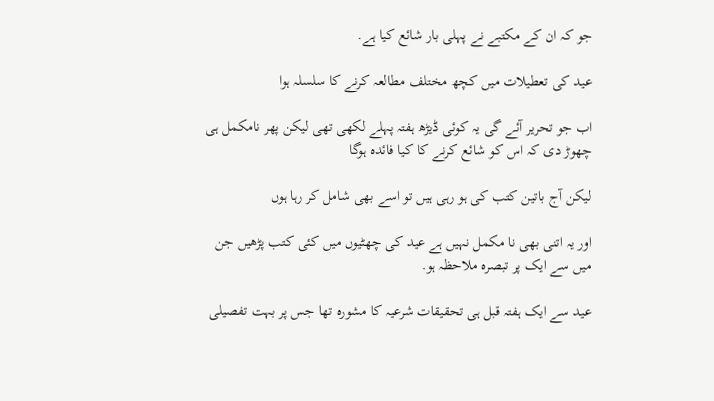جو کہ ان کے مکتبے نے پہلی بار شائع کیا ہے.

عید کی تعطیلات میں کچھ مختلف مطالعہ کرنے کا سلسلہ ہوا

اب جو تحریر آئے گی یہ کوئی ڈیڑھ ہفتہ پہلے لکھی تھی لیکن پھر نامکمل ہی چھوڑ دی کہ اس کو شائع کرنے کا کیا فائدہ ہوگا

لیکن آج باتین کتب کی ہو رہی ہیں تو اسے بھی شامل کر رہا ہوں

اور یہ اتنی بھی نا مکمل نہیں ہے عید کی چھٹیوں میں کئی کتب پڑھیں جن میں سے ایک پر تبصرہ ملاحظہ ہو.

عید سے ایک ہفتہ قبل ہی تحقیقات شرعیہ کا مشورہ تھا جس پر بہت تفصیلی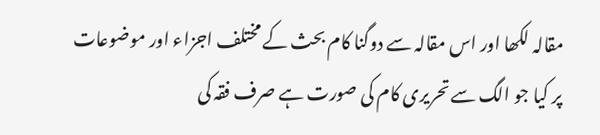مقالہ لکھا اور اس مقالہ سے دوگنا کام بحث کے مختلف اجزاء اور موضوعات پر کیا جو الگ سے تحریری کام کی صورت ہے صرف فقہ کی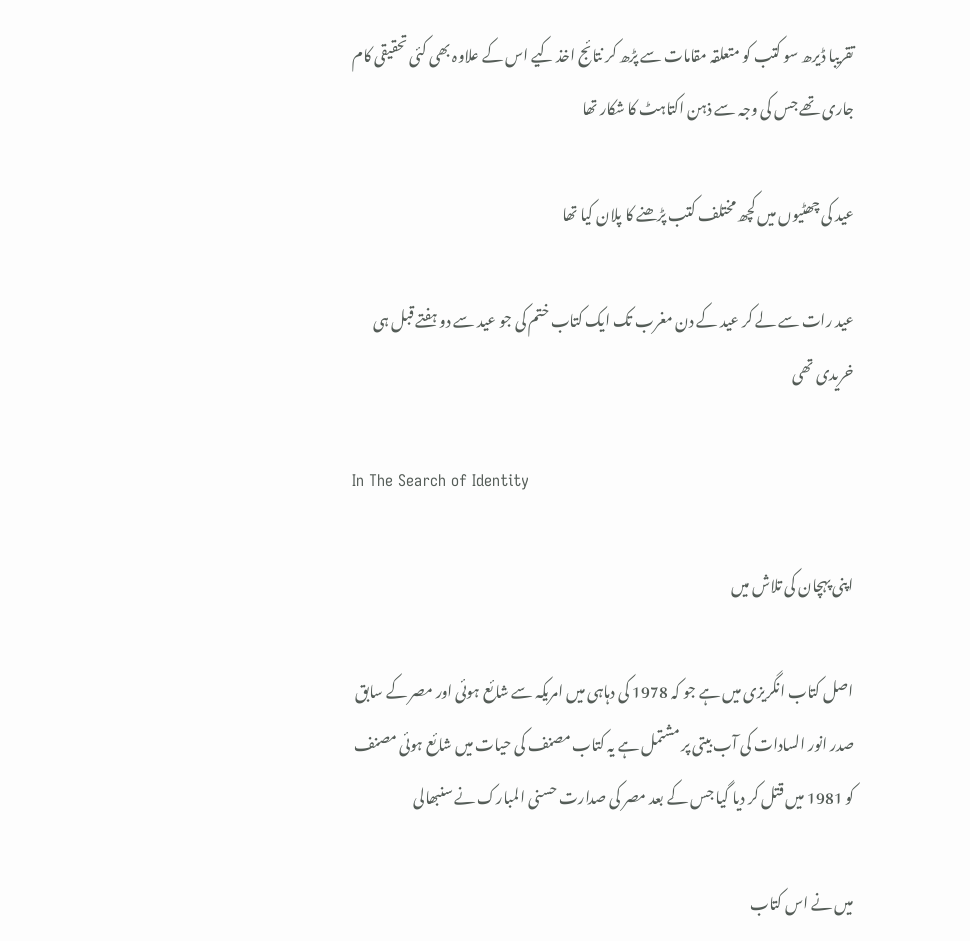تقریبا ڈیرھ سو کتب کو متعلقہ مقامات سے پڑھ کر نتائج اخذ کیے اس کے علاوہ بھی کئی تحقیقی کام جاری تھے جس کی وجہ سے ذہن اکتاہٹ کا شکار تھا

عید کی چھٹیوں میں کچھ مختلف کتب پڑھنے کا پلان کیا تھا

عید رات سے لے کر عید کے دن مغرب تک ایک کتاب ختم کی جو عید سے دو ہفتے قبل ہی خریدی تھی

In The Search of Identity

اپنی پہچان کی تلاش میں

اصل کتاب انگریزی میں ہے جو کہ 1978 کی دہاہی میں امریکہ سے شائع ہوئی اور مصر کے سابق صدر انور السادات کی آب بیتی پر مشتمل ہے یہ کتاب مصنف کی حیات میں شائع ہوئی مصنف کو 1981 میں قتل کر دیا گیا جس کے بعد مصر کی صدارت حسنی المبارک نے سنبھالی

میں نے اس کتاب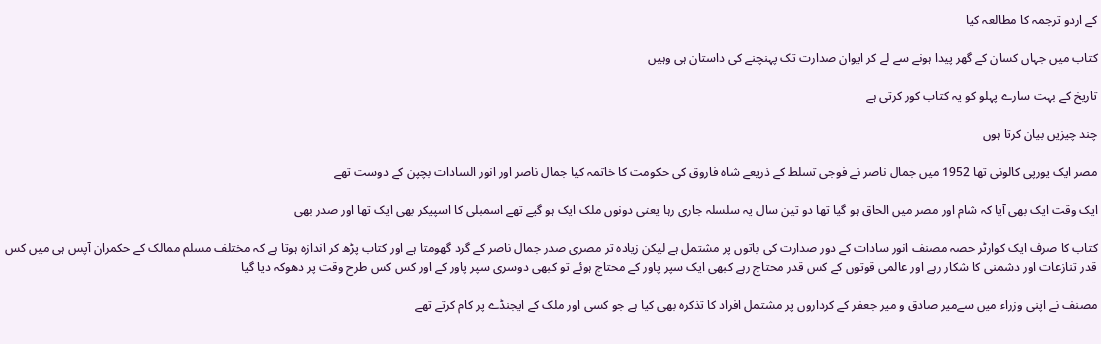کے اردو ترجمہ کا مطالعہ کیا

کتاب میں جہاں کسان کے گھر پیدا ہونے سے لے کر ایوان صدارت تک پہنچنے کی داستان ہی وہیں

تاریخ کے بہت سارے پہلو کو یہ کتاب کور کرتی ہے

چند چیزیں بیان کرتا ہوں

مصر ایک یورپی کالونی تھا 1952 میں جمال ناصر نے فوجی تسلط کے ذریعے شاہ فاروق کی حکومت کا خاتمہ کیا جمال ناصر اور انور السادات بچپن کے دوست تھے

ایک وقت ایک بھی آیا کہ شام اور مصر میں الحاق ہو گیا تھا دو تین سال یہ سلسلہ جاری رہا یعنی دونوں ملک ایک ہو گیے تھے اسمبلی کا اسپیکر بھی ایک تھا اور صدر بھی

کتاب کا صرف ایک کوارٹر حصہ مصنف انور سادات کے دور صدارت کی باتوں پر مشتمل ہے لیکن زیادہ تر مصری صدر جمال ناصر کے گرد گھومتا ہے اور کتاب پڑھ کر اندازہ ہوتا ہے کہ مختلف مسلم ممالک کے حکمران آپس ہی میں کس قدر تنازعات اور دشمنی کا شکار رہے اور عالمی قوتوں کے کس قدر محتاج رہے کبھی ایک سپر پاور کے محتاج ہوئے تو کبھی دوسری سپر پاور کے اور کس کس طرح وقت پر دھوکہ دیا گیا

مصنف نے اپنی وزراء میں سےمیر صادق و میر جعفر کے کرداروں پر مشتمل افراد کا تذکرہ بھی کیا ہے جو کسی اور ملک کے ایجنڈے پر کام کرتے تھے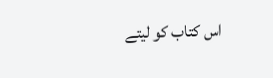اس کتاب کو لیتے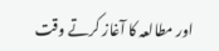اور مطالعہ کا آغاز کرتے وقت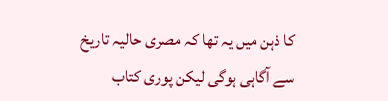کا ذہن میں یہ تھا کہ مصری حالیہ تاریخ سے آگاہی ہوگی لیکن پوری کتاب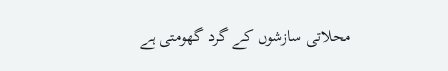محلاتی سازشوں کے گرد گھومتی ہے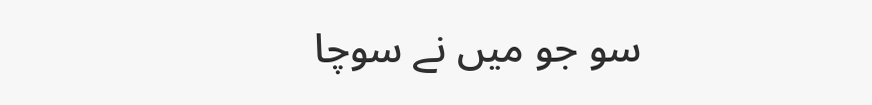سو جو میں نے سوچا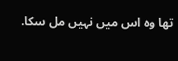تھا وہ اس میں نہیں مل سکا.